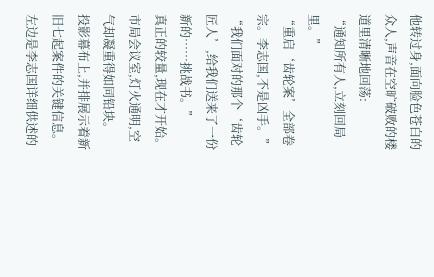他转过身,面向脸色苍白的众人,声音在空旷破败的楼道里清晰地回荡:
“通知所有人,立刻回局里。”
“重启‘齿轮案’全部卷宗。李志国,不是凶手。”
“我们面对的那个‘齿轮匠人’,给我们送来了一份新的……挑战书。”
真正的较量,现在才开始。
市局会议室,灯火通明,空气却凝重得如同铅块。
投影幕布上,并排展示着新旧七起案件的关键信息。左边是李志国详细供述的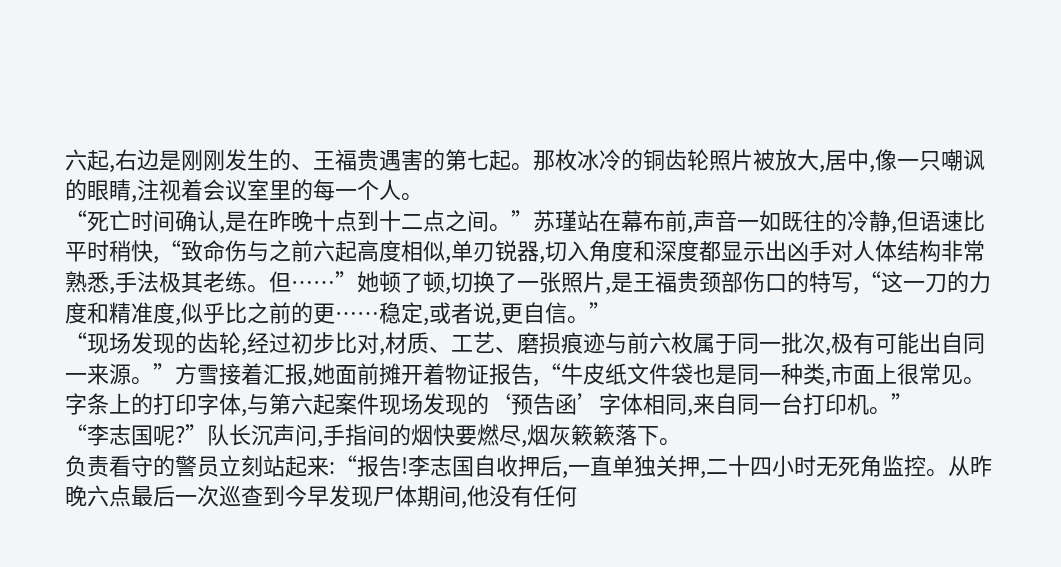六起,右边是刚刚发生的、王福贵遇害的第七起。那枚冰冷的铜齿轮照片被放大,居中,像一只嘲讽的眼睛,注视着会议室里的每一个人。
“死亡时间确认,是在昨晚十点到十二点之间。”苏瑾站在幕布前,声音一如既往的冷静,但语速比平时稍快,“致命伤与之前六起高度相似,单刃锐器,切入角度和深度都显示出凶手对人体结构非常熟悉,手法极其老练。但……”她顿了顿,切换了一张照片,是王福贵颈部伤口的特写,“这一刀的力度和精准度,似乎比之前的更……稳定,或者说,更自信。”
“现场发现的齿轮,经过初步比对,材质、工艺、磨损痕迹与前六枚属于同一批次,极有可能出自同一来源。”方雪接着汇报,她面前摊开着物证报告,“牛皮纸文件袋也是同一种类,市面上很常见。字条上的打印字体,与第六起案件现场发现的‘预告函’字体相同,来自同一台打印机。”
“李志国呢?”队长沉声问,手指间的烟快要燃尽,烟灰簌簌落下。
负责看守的警员立刻站起来:“报告!李志国自收押后,一直单独关押,二十四小时无死角监控。从昨晚六点最后一次巡查到今早发现尸体期间,他没有任何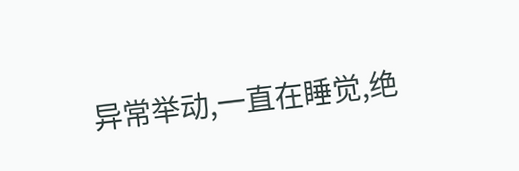异常举动,一直在睡觉,绝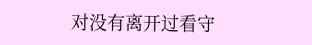对没有离开过看守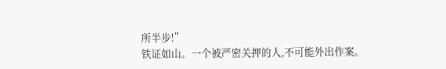所半步!”
铁证如山。一个被严密关押的人,不可能外出作案。